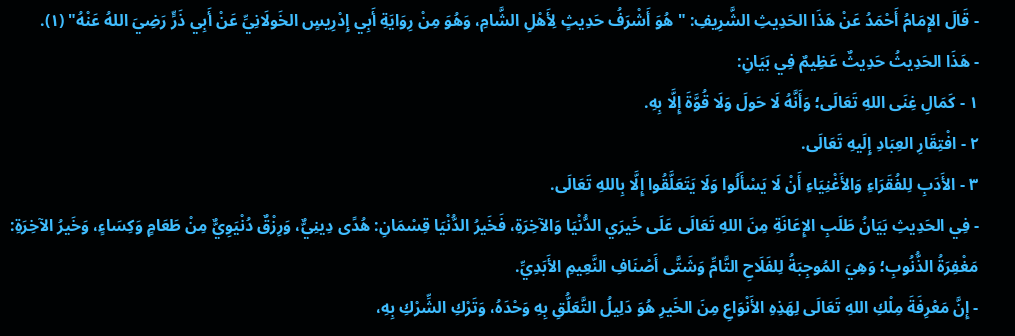- قَالَ الإِمَامُ أَحْمَدُ عَنْ هَذَا الحَدِيثِ الشَّرِيفِ: " هُوَ أَشْرَفُ حَدِيثٍ لِأَهْلِ الشَّامِ، وَهُوَ مِنْ رِوَايَةِ أَبِي إِدْرِيسٍ الخَولَانِيِّ عَنْ أَبِي ذَرٍّ رَضِيَ اللهُ عَنْهُ" (١).
- هَذَا الحَدِيثُ حَدِيثٌ عَظِيمٌ فِي بَيَانِ:
١ - كَمَالِ غِنَى اللهِ تَعَالَى؛ وَأَنَّهُ لَا حَولَ وَلَا قُوَّةَ إِلَّا بِهِ.
٢ - افْتِقَارِ العِبَادِ إِلَيهِ تَعَالَى.
٣ - الأَدَبِ لِلفُقَرَاءِ وَالأَغْنِيَاءِ أَنْ لَا يَسْأَلُوا وَلَا يَتَعَلَّقُوا إِلَّا بِاللهِ تَعَالَى.
- فِي الحَدِيثِ بَيَانُ طَلَبِ الإِعَانَةِ مِنَ اللهِ تَعَالَى عَلَى خَيرَي الدُّنْيَا وَالآخِرَةِ، فَخَيرُ الدُّنْيَا قِسْمَانِ: هُدًى دِينِيٌّ، وَرِزْقٌ دُنْيَوِيٌّ مِنْ طَعَامٍ وَكِسَاءٍ، وَخَيرُ الآخِرَةِ: مَغْفِرَةُ الذُّنُوبِ؛ وَهِيَ المُوجِبَةُ لِلفَلَاحِ التَّامِّ وَشَتَّى أَصْنَافِ النَّعِيمِ الأَبَدِيِّ.
- إِنَّ مَعْرِفَةَ مِلْكِ اللهِ تَعَالَى لِهَذِهِ الأَنْوَاعِ مِنَ الخَيرِ هُوَ دَلِيلُ التَّعَلُّقِ بِهِ وَحْدَهُ، وَتَرْكِ الشِّرْكِ بِهِ،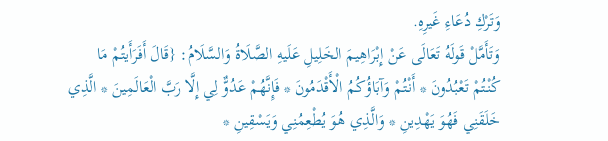وَتَرْكِ دُعَاءِ غَيرِهِ.
وَتَأَمَّلْ قَولَهُ تَعَالَى عَنْ إِبْرَاهِيمَ الخَلِيلِ عَلَيهِ الصَّلَاةُ وَالسَّلَامُ: {قَالَ أَفَرَأَيتُمْ مَا كُنْتُمْ تَعْبُدُونَ * أَنْتُمْ وَآبَاؤُكُمُ الْأَقْدَمُونَ * فَإِنَّهُمْ عَدُوٌّ لِي إِلَّا رَبَّ الْعَالَمِينَ * الَّذِي خَلَقَنِي فَهُوَ يَهْدِينِ * وَالَّذِي هُوَ يُطْعِمُنِي وَيَسْقِينِ *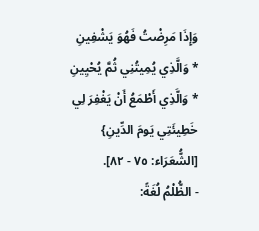وَإِذَا مَرِضْتُ فَهُوَ يَشْفِينِ * وَالَّذِي يُمِيتُنِي ثُمَّ يُحْيِينِ * وَالَّذِي أَطْمَعُ أَنْ يَغْفِرَ لِي خَطِيئَتِي يَومَ الدِّينِ} [الشُّعَرَاء: ٧٥ - ٨٢].
- الظُّلْمُ لُغَةً: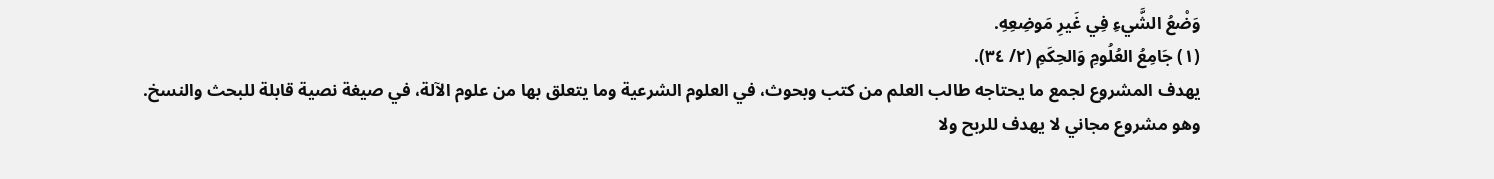وَضْعُ الشَّيءِ فِي غَيرِ مَوضِعِهِ.
(١) جَامِعُ العُلُومِ وَالحِكَمِ (٢/ ٣٤).
يهدف المشروع لجمع ما يحتاجه طالب العلم من كتب وبحوث، في العلوم الشرعية وما يتعلق بها من علوم الآلة، في صيغة نصية قابلة للبحث والنسخ.
وهو مشروع مجاني لا يهدف للربح ولا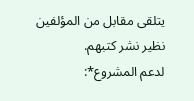يتلقى مقابل من المؤلفين نظير نشر كتبهم.
لدعم المشروع*: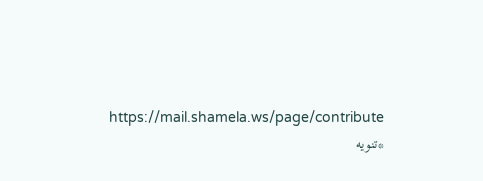https://mail.shamela.ws/page/contribute
*تنويه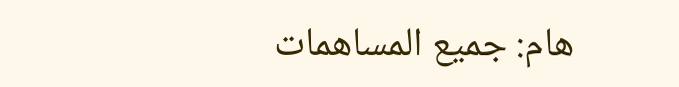هام: جميع المساهمات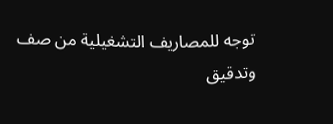توجه للمصاريف التشغيلية من صف وتدقيق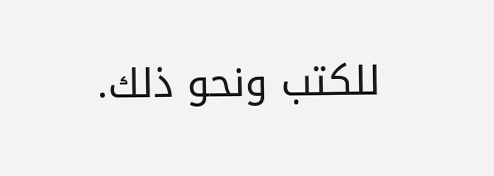للكتب ونحو ذلك.